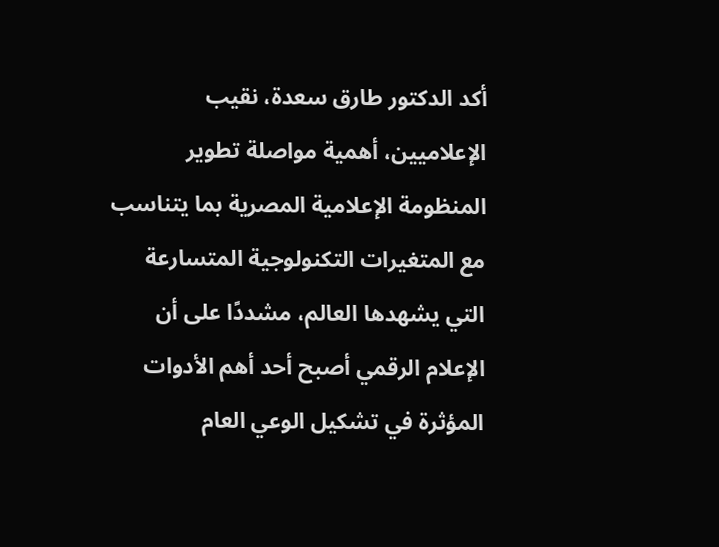أكد الدكتور طارق سعدة، نقيب الإعلاميين، أهمية مواصلة تطوير المنظومة الإعلامية المصرية بما يتناسب مع المتغيرات التكنولوجية المتسارعة التي يشهدها العالم، مشددًا على أن الإعلام الرقمي أصبح أحد أهم الأدوات المؤثرة في تشكيل الوعي العام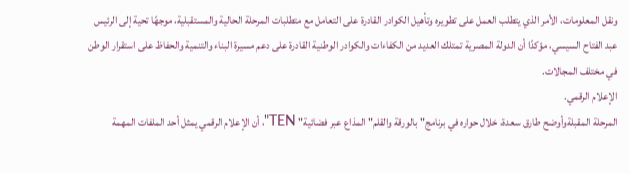ونقل المعلومات، الأمر الذي يتطلب العمل على تطويره وتأهيل الكوادر القادرة على التعامل مع متطلبات المرحلة الحالية والمستقبلية، موجهًا تحية إلى الرئيس عبد الفتاح السيسي، مؤكدًا أن الدولة المصرية تمتلك العديد من الكفاءات والكوادر الوطنية القادرة على دعم مسيرة البناء والتنمية والحفاظ على استقرار الوطن في مختلف المجالات.
الإعلام الرقمي.
المرحلة المقبلةوأوضح طارق سعدة، خلال حواره في برنامج" بالورقة والقلم" المذاع عبر فضائية" TEN"، أن الإعلام الرقمي يمثل أحد الملفات المهمة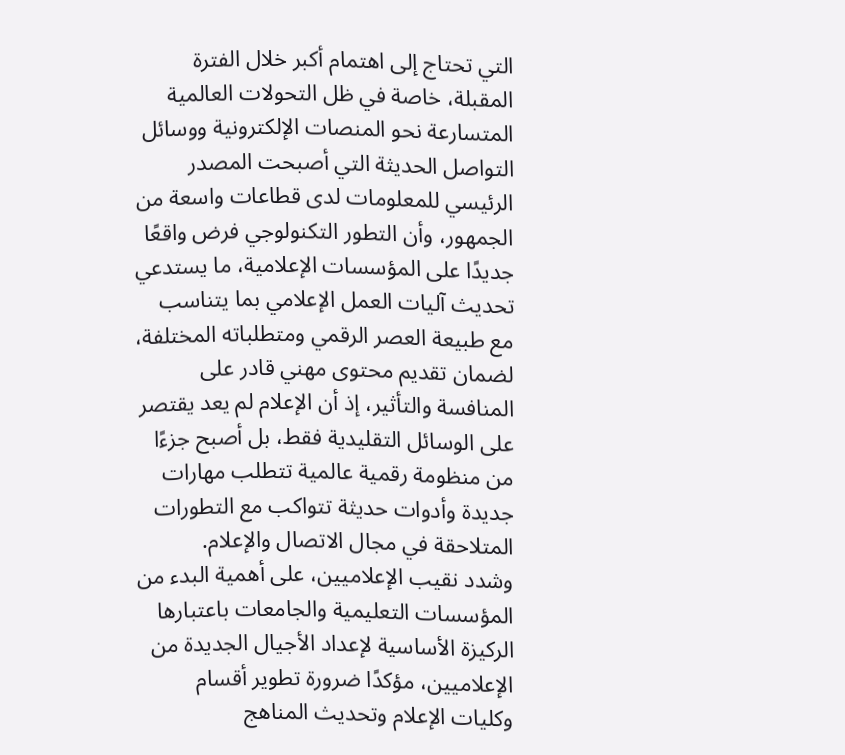التي تحتاج إلى اهتمام أكبر خلال الفترة المقبلة، خاصة في ظل التحولات العالمية المتسارعة نحو المنصات الإلكترونية ووسائل التواصل الحديثة التي أصبحت المصدر الرئيسي للمعلومات لدى قطاعات واسعة من الجمهور، وأن التطور التكنولوجي فرض واقعًا جديدًا على المؤسسات الإعلامية، ما يستدعي تحديث آليات العمل الإعلامي بما يتناسب مع طبيعة العصر الرقمي ومتطلباته المختلفة، لضمان تقديم محتوى مهني قادر على المنافسة والتأثير، إذ أن الإعلام لم يعد يقتصر على الوسائل التقليدية فقط، بل أصبح جزءًا من منظومة رقمية عالمية تتطلب مهارات جديدة وأدوات حديثة تتواكب مع التطورات المتلاحقة في مجال الاتصال والإعلام.
وشدد نقيب الإعلاميين، على أهمية البدء من المؤسسات التعليمية والجامعات باعتبارها الركيزة الأساسية لإعداد الأجيال الجديدة من الإعلاميين، مؤكدًا ضرورة تطوير أقسام وكليات الإعلام وتحديث المناهج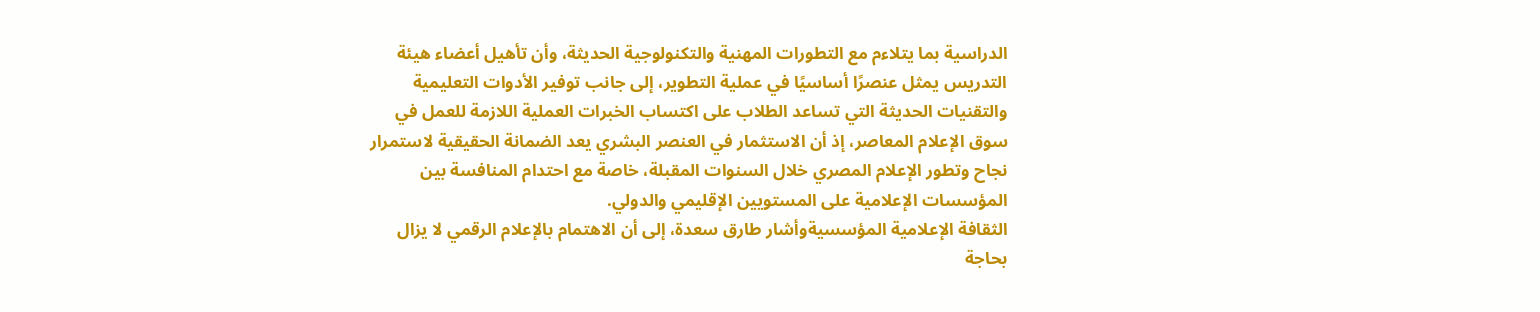الدراسية بما يتلاءم مع التطورات المهنية والتكنولوجية الحديثة، وأن تأهيل أعضاء هيئة التدريس يمثل عنصرًا أساسيًا في عملية التطوير، إلى جانب توفير الأدوات التعليمية والتقنيات الحديثة التي تساعد الطلاب على اكتساب الخبرات العملية اللازمة للعمل في سوق الإعلام المعاصر، إذ أن الاستثمار في العنصر البشري يعد الضمانة الحقيقية لاستمرار نجاح وتطور الإعلام المصري خلال السنوات المقبلة، خاصة مع احتدام المنافسة بين المؤسسات الإعلامية على المستويين الإقليمي والدولي.
الثقافة الإعلامية المؤسسيةوأشار طارق سعدة، إلى أن الاهتمام بالإعلام الرقمي لا يزال بحاجة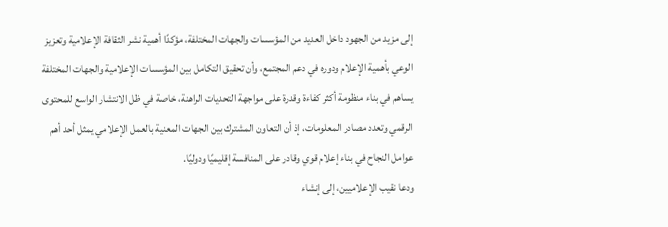إلى مزيد من الجهود داخل العديد من المؤسسات والجهات المختلفة، مؤكدًا أهمية نشر الثقافة الإعلامية وتعزيز الوعي بأهمية الإعلام ودوره في دعم المجتمع، وأن تحقيق التكامل بين المؤسسات الإعلامية والجهات المختلفة يساهم في بناء منظومة أكثر كفاءة وقدرة على مواجهة التحديات الراهنة، خاصة في ظل الانتشار الواسع للمحتوى الرقمي وتعدد مصادر المعلومات، إذ أن التعاون المشترك بين الجهات المعنية بالعمل الإعلامي يمثل أحد أهم عوامل النجاح في بناء إعلام قوي وقادر على المنافسة إقليميًا ودوليًا.
ودعا نقيب الإعلاميين، إلى إنشاء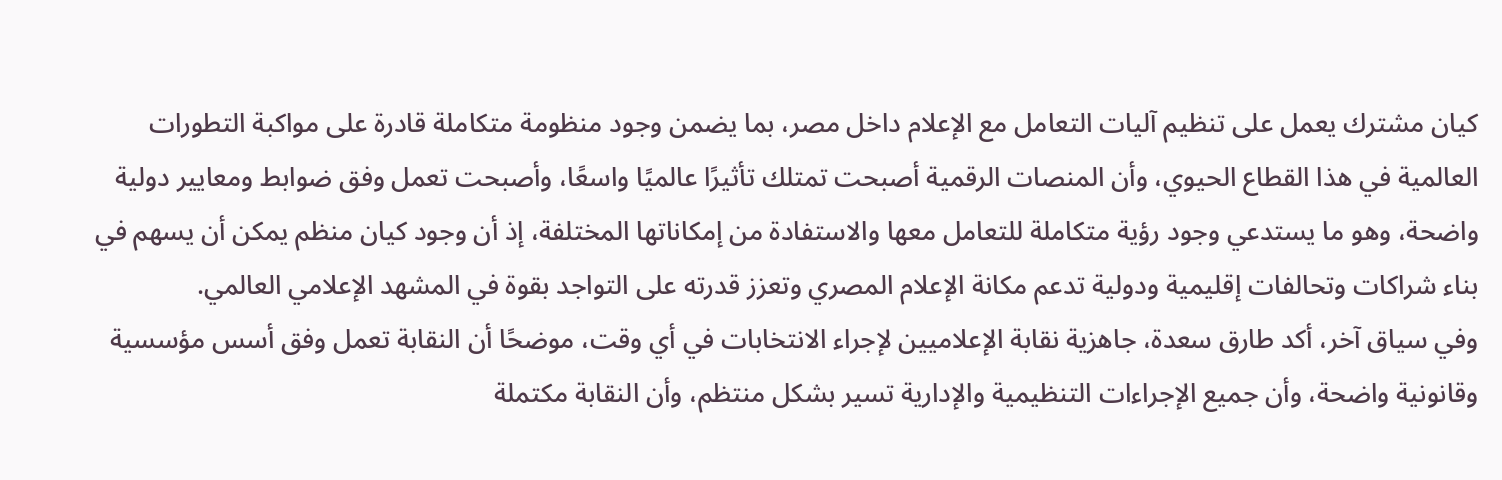كيان مشترك يعمل على تنظيم آليات التعامل مع الإعلام داخل مصر، بما يضمن وجود منظومة متكاملة قادرة على مواكبة التطورات العالمية في هذا القطاع الحيوي، وأن المنصات الرقمية أصبحت تمتلك تأثيرًا عالميًا واسعًا، وأصبحت تعمل وفق ضوابط ومعايير دولية واضحة، وهو ما يستدعي وجود رؤية متكاملة للتعامل معها والاستفادة من إمكاناتها المختلفة، إذ أن وجود كيان منظم يمكن أن يسهم في بناء شراكات وتحالفات إقليمية ودولية تدعم مكانة الإعلام المصري وتعزز قدرته على التواجد بقوة في المشهد الإعلامي العالمي.
وفي سياق آخر، أكد طارق سعدة، جاهزية نقابة الإعلاميين لإجراء الانتخابات في أي وقت، موضحًا أن النقابة تعمل وفق أسس مؤسسية وقانونية واضحة، وأن جميع الإجراءات التنظيمية والإدارية تسير بشكل منتظم، وأن النقابة مكتملة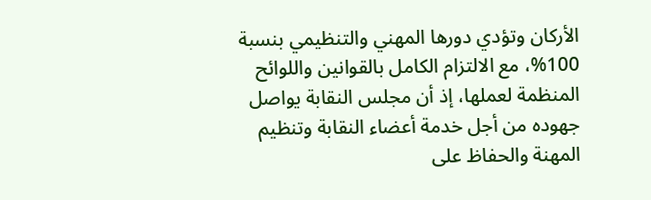الأركان وتؤدي دورها المهني والتنظيمي بنسبة 100%، مع الالتزام الكامل بالقوانين واللوائح المنظمة لعملها، إذ أن مجلس النقابة يواصل جهوده من أجل خدمة أعضاء النقابة وتنظيم المهنة والحفاظ على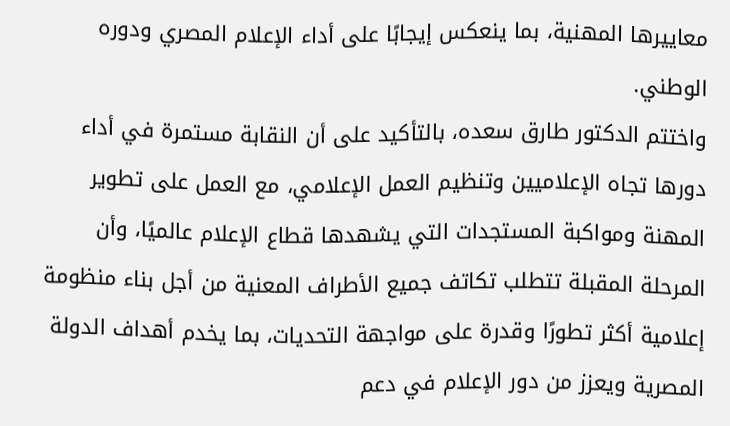معاييرها المهنية، بما ينعكس إيجابًا على أداء الإعلام المصري ودوره الوطني.
واختتم الدكتور طارق سعده، بالتأكيد على أن النقابة مستمرة في أداء دورها تجاه الإعلاميين وتنظيم العمل الإعلامي، مع العمل على تطوير المهنة ومواكبة المستجدات التي يشهدها قطاع الإعلام عالميًا، وأن المرحلة المقبلة تتطلب تكاتف جميع الأطراف المعنية من أجل بناء منظومة إعلامية أكثر تطورًا وقدرة على مواجهة التحديات، بما يخدم أهداف الدولة المصرية ويعزز من دور الإعلام في دعم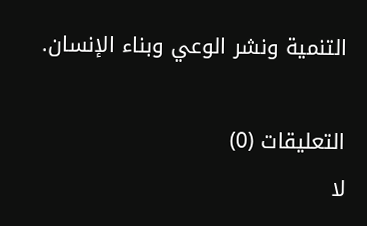التنمية ونشر الوعي وبناء الإنسان.

التعليقات (0)
لا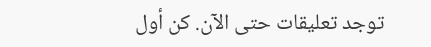توجد تعليقات حتى الآن. كن أول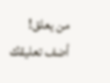من يعلق!
أضف تعليقك